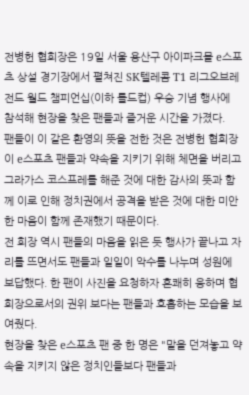전병헌 협회장은 19일 서울 용산구 아이파크몰 e스포츠 상설 경기장에서 펼쳐진 SK텔레콤 T1 리그오브레전드 월드 챔피언십(이하 롤드컵) 우승 기념 행사에 참석해 현장을 찾은 팬들과 즐거운 시간을 가졌다.
팬들이 이 같은 환영의 뜻을 전한 것은 전병헌 협회장이 e스포츠 팬들과 약속을 지키기 위해 체면을 버리고 그라가스 코스프레를 해준 것에 대한 감사의 뜻과 함께 이로 인해 정치권에서 공격을 받은 것에 대한 미안한 마음이 함께 존재했기 때문이다.
전 회장 역시 팬들의 마음을 읽은 듯 행사가 끝나고 자리를 뜨면서도 팬들과 일일이 악수를 나누며 성원에 보답했다. 한 팬이 사진을 요청하자 흔쾌히 응하며 협회장으로서의 권위 보다는 팬들과 호흡하는 모습을 보여줬다.
현장을 찾은 e스포츠 팬 중 한 명은 "말을 던져놓고 약속을 지키지 않은 정치인들보다 팬들과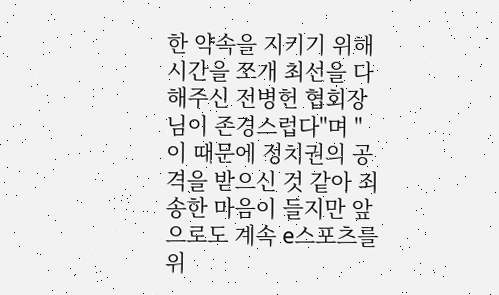한 약속을 지키기 위해 시간을 쪼개 최선을 다해주신 전병헌 협회장님이 존경스럽다"며 "이 때문에 정치권의 공격을 받으신 것 같아 죄송한 마음이 들지만 앞으로도 계속 e스포츠를 위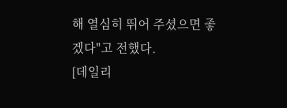해 열심히 뛰어 주셨으면 좋겠다"고 전했다.
[데일리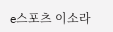e스포츠 이소라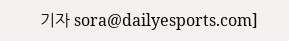기자 sora@dailyesports.com]